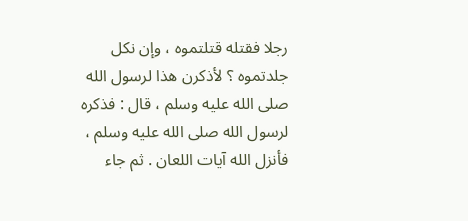رجلا فقتله قتلتموه ، وإن نكل جلدتموه ؟ لأذكرن هذا لرسول الله
صلى الله عليه وسلم ، قال : فذكره لرسول الله صلى الله عليه وسلم ،
فأنزل الله آيات اللعان . ثم جاء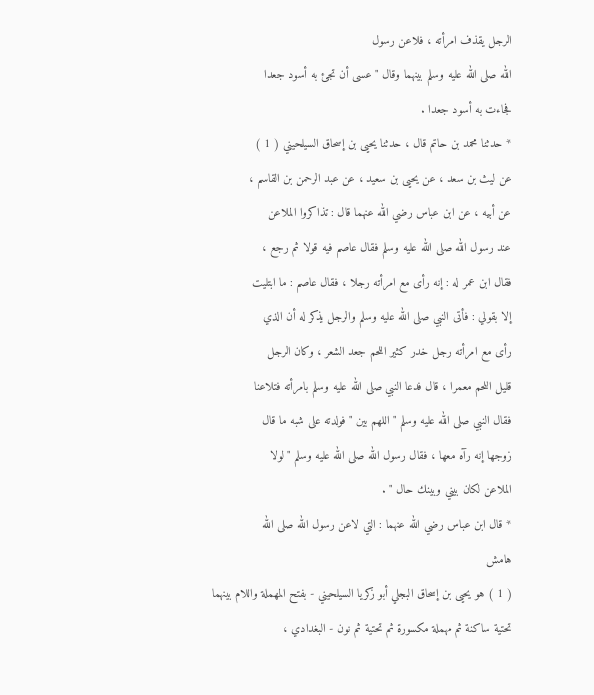الرجل يقذف امرأته ، فلاعن رسول
الله صلى الله عليه وسلم بينهما وقال " عسى أن تجئ به أسود جعدا
فجاءت به أسود جعدا .
* حدثنا محمد بن حاتم قال ، حدثنا يحيى بن إسحاق السيلحيني ( 1 )
عن ليث بن سعد ، عن يحيى بن سعيد ، عن عبد الرحمن بن القاسم ،
عن أبيه ، عن ابن عباس رضي الله عنهما قال : تذاكروا الملاعن
عند رسول الله صلى الله عليه وسلم فقال عاصم فيه قولا ثم رجع ،
فقال ابن عمر له : إنه رأى مع امرأته رجلا ، فقال عاصم : ما ابتليت
إلا بقولي : فأتى النبي صلى الله عليه وسلم والرجل يذكر له أن الذي
رأى مع امرأته رجل خدر كثير اللحم جعد الشعر ، وكان الرجل
قليل اللحم معمرا ، قال فدعا النبي صلى الله عليه وسلم بامرأته فتلاعنا
فقال النبي صلى الله عليه وسلم " اللهم بين " فولدته على شبه ما قال
زوجها إنه رآه معها ، فقال رسول الله صلى الله عليه وسلم " لولا
الملاعن لكان بيني وبينك حال " .
* قال ابن عباس رضي الله عنهما : التي لاعن رسول الله صلى الله
هامش
( 1 ) هو يحيى بن إسحاق البجلي أبو زكريا السيلحيني - بفتح المهملة واللام بينهما
تحتية ساكنة ثم مهملة مكسورة ثم تحتية ثم نون - البغدادي ،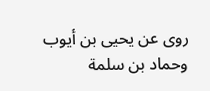روى عن يحيى بن أيوب
وحماد بن سلمة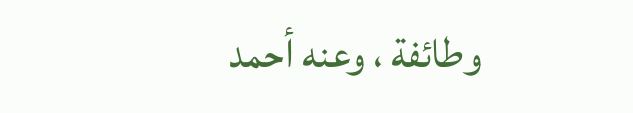وطائفة ، وعنه أحمد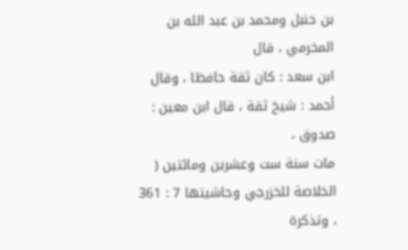بن حنبل ومحمد بن عبد الله بن المخرمي ، قال
ابن سعد : كان ثقة حافظا ، وقال أحمد : شيخ ثقة ، قال ابن معين : صدوق ،
مات سنة ست وعشرين ومائتين ( الخلاصة للخزرجي وحاشيتها 7 : 361 ، وتذكرة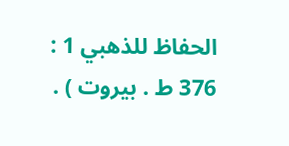الحفاظ للذهبي 1 : 376 ط . بيروت ) .